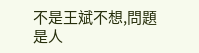不是王斌不想,問題是人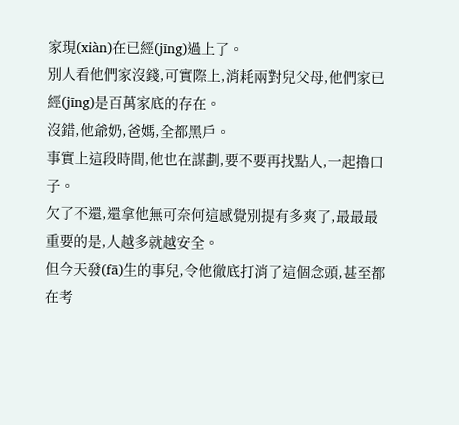家現(xiàn)在已經(jīng)過上了。
別人看他們家沒錢,可實際上,消耗兩對兒父母,他們家已經(jīng)是百萬家底的存在。
沒錯,他爺奶,爸媽,全都黑戶。
事實上這段時間,他也在謀劃,要不要再找點人,一起擼口子。
欠了不還,還拿他無可奈何這感覺別提有多爽了,最最最重要的是,人越多就越安全。
但今天發(fā)生的事兒,令他徹底打消了這個念頭,甚至都在考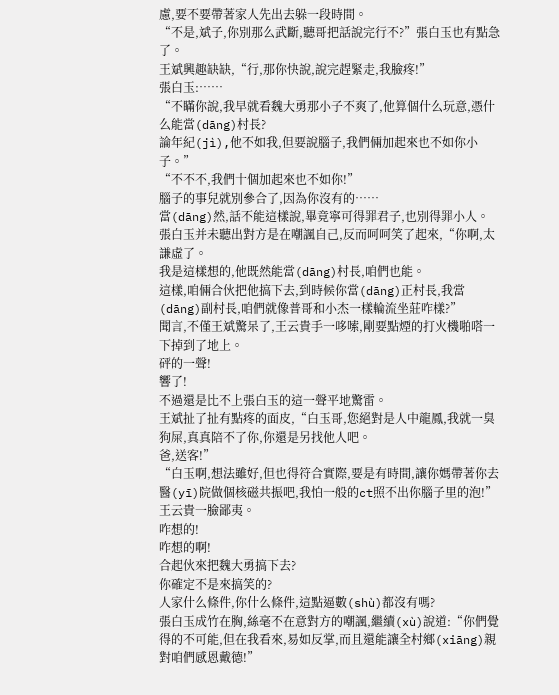慮,要不要帶著家人先出去躲一段時間。
“不是,斌子,你別那么武斷,聽哥把話說完行不?”張白玉也有點急了。
王斌興趣缺缺,“行,那你快說,說完趕緊走,我臉疼!”
張白玉:……
“不瞞你說,我早就看魏大勇那小子不爽了,他算個什么玩意,憑什么能當(dāng)村長?
論年紀(jì),他不如我,但要說腦子,我們倆加起來也不如你小子。”
“不不不,我們十個加起來也不如你!”
腦子的事兒就別參合了,因為你沒有的……
當(dāng)然,話不能這樣說,畢竟寧可得罪君子,也別得罪小人。
張白玉并未聽出對方是在嘲諷自己,反而呵呵笑了起來,“你啊,太謙虛了。
我是這樣想的,他既然能當(dāng)村長,咱們也能。
這樣,咱倆合伙把他搞下去,到時候你當(dāng)正村長,我當(dāng)副村長,咱們就像普哥和小杰一樣輪流坐莊咋樣?”
聞言,不僅王斌驚呆了,王云貴手一哆嗦,剛要點煙的打火機啪嗒一下掉到了地上。
砰的一聲!
響了!
不過還是比不上張白玉的這一聲平地驚雷。
王斌扯了扯有點疼的面皮,“白玉哥,您絕對是人中龍鳳,我就一臭狗屎,真真陪不了你,你還是另找他人吧。
爸,送客!”
“白玉啊,想法雖好,但也得符合實際,要是有時間,讓你媽帶著你去醫(yī)院做個核磁共振吧,我怕一般的ct照不出你腦子里的泡!”王云貴一臉鄙夷。
咋想的!
咋想的啊!
合起伙來把魏大勇搞下去?
你確定不是來搞笑的?
人家什么條件,你什么條件,這點逼數(shù)都沒有嗎?
張白玉成竹在胸,絲毫不在意對方的嘲諷,繼續(xù)說道:“你們覺得的不可能,但在我看來,易如反掌,而且還能讓全村鄉(xiāng)親對咱們感恩戴德!”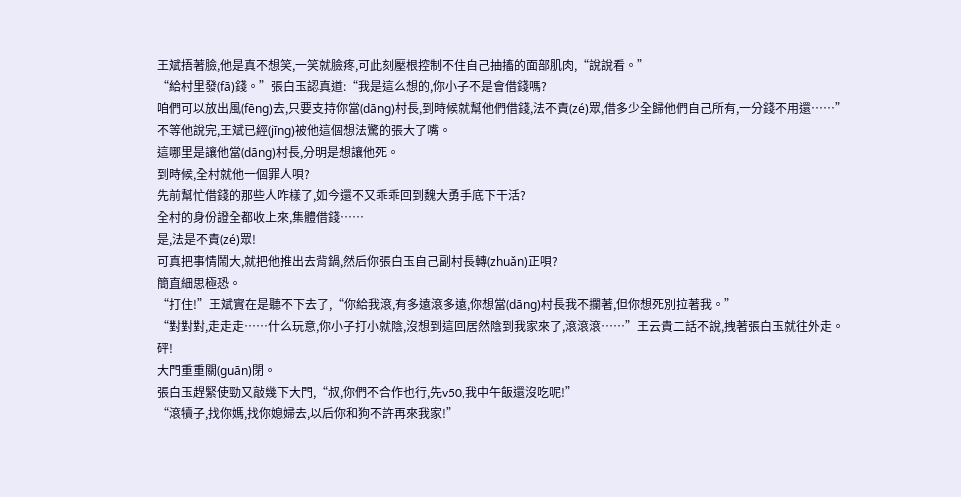王斌捂著臉,他是真不想笑,一笑就臉疼,可此刻壓根控制不住自己抽搐的面部肌肉,“說說看。”
“給村里發(fā)錢。”張白玉認真道:“我是這么想的,你小子不是會借錢嗎?
咱們可以放出風(fēng)去,只要支持你當(dāng)村長,到時候就幫他們借錢,法不責(zé)眾,借多少全歸他們自己所有,一分錢不用還……”
不等他說完,王斌已經(jīng)被他這個想法驚的張大了嘴。
這哪里是讓他當(dāng)村長,分明是想讓他死。
到時候,全村就他一個罪人唄?
先前幫忙借錢的那些人咋樣了,如今還不又乖乖回到魏大勇手底下干活?
全村的身份證全都收上來,集體借錢……
是,法是不責(zé)眾!
可真把事情鬧大,就把他推出去背鍋,然后你張白玉自己副村長轉(zhuǎn)正唄?
簡直細思極恐。
“打住!”王斌實在是聽不下去了,“你給我滾,有多遠滾多遠,你想當(dāng)村長我不攔著,但你想死別拉著我。”
“對對對,走走走……什么玩意,你小子打小就陰,沒想到這回居然陰到我家來了,滾滾滾……”王云貴二話不說,拽著張白玉就往外走。
砰!
大門重重關(guān)閉。
張白玉趕緊使勁又敲幾下大門,“叔,你們不合作也行,先v50,我中午飯還沒吃呢!”
“滾犢子,找你媽,找你媳婦去,以后你和狗不許再來我家!”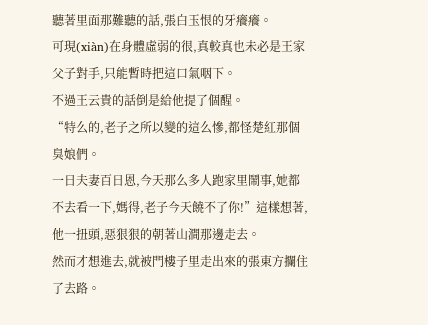聽著里面那難聽的話,張白玉恨的牙癢癢。
可現(xiàn)在身體虛弱的很,真較真也未必是王家父子對手,只能暫時把這口氣咽下。
不過王云貴的話倒是給他提了個醒。
“特么的,老子之所以變的這么慘,都怪楚紅那個臭娘們。
一日夫妻百日恩,今天那么多人跑家里鬧事,她都不去看一下,媽得,老子今天饒不了你!”這樣想著,他一扭頭,惡狠狠的朝著山澗那邊走去。
然而才想進去,就被門樓子里走出來的張東方攔住了去路。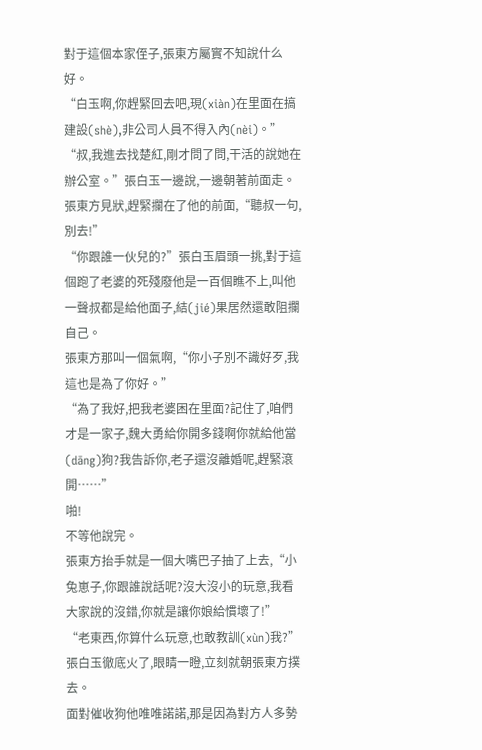對于這個本家侄子,張東方屬實不知說什么好。
“白玉啊,你趕緊回去吧,現(xiàn)在里面在搞建設(shè),非公司人員不得入內(nèi)。”
“叔,我進去找楚紅,剛才問了問,干活的說她在辦公室。”張白玉一邊說,一邊朝著前面走。
張東方見狀,趕緊攔在了他的前面,“聽叔一句,別去!”
“你跟誰一伙兒的?”張白玉眉頭一挑,對于這個跑了老婆的死殘廢他是一百個瞧不上,叫他一聲叔都是給他面子,結(jié)果居然還敢阻攔自己。
張東方那叫一個氣啊,“你小子別不識好歹,我這也是為了你好。”
“為了我好,把我老婆困在里面?記住了,咱們才是一家子,魏大勇給你開多錢啊你就給他當(dāng)狗?我告訴你,老子還沒離婚呢,趕緊滾開……”
啪!
不等他說完。
張東方抬手就是一個大嘴巴子抽了上去,“小兔崽子,你跟誰說話呢?沒大沒小的玩意,我看大家說的沒錯,你就是讓你娘給慣壞了!”
“老東西,你算什么玩意,也敢教訓(xùn)我?”張白玉徹底火了,眼睛一瞪,立刻就朝張東方撲去。
面對催收狗他唯唯諾諾,那是因為對方人多勢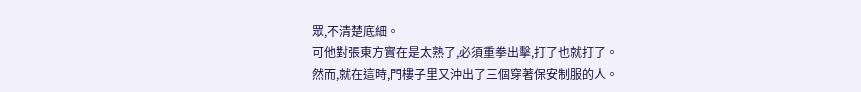眾,不清楚底細。
可他對張東方實在是太熟了,必須重拳出擊,打了也就打了。
然而,就在這時,門樓子里又沖出了三個穿著保安制服的人。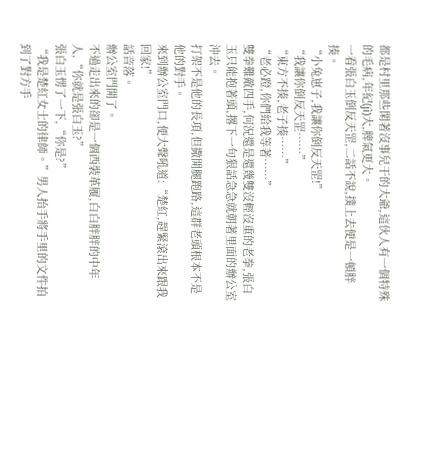都是村里那些閑著沒事兒干的大爺,這伙人有一個特殊的毛病,年紀(jì)大,脾氣更大。
一看張白玉倒反天罡,二話不說,撲上去便是一頓胖揍。
“小兔崽子,我讓你倒反天罡!”
“我讓你倒反天罡……”
“東方不揍,老子揍……”
“老必蹬,你們給我等著……”
雙拳難敵四手,何況還是還幾雙沒輕沒重的老拳,張白玉只能抱著頭,撂下一句狠話急急就朝著里面的辦公室沖去。
打架不是他的長項,但撒開腿跑路,這群老頭根本不是他的對手。
來到辦公室門口,便大聲吼道:“楚紅,趕緊滾出來跟我回家!”
話音落。
辦公室門開了。
不過走出來的卻是一個西裝革履,白白胖胖的中年人,“你就是張白玉?”
張白玉愣了一下,“你是?”
“我是楚紅女士的律師。”男人抬手將手里的文件拍到了對方手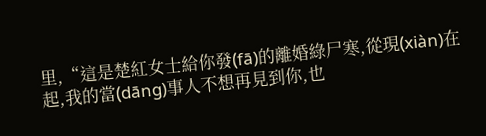里,“這是楚紅女士給你發(fā)的離婚綠尸寒,從現(xiàn)在起,我的當(dāng)事人不想再見到你,也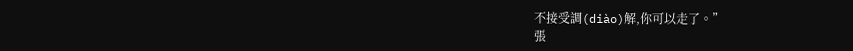不接受調(diào)解,你可以走了。”
張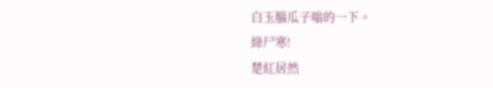白玉腦瓜子嗡的一下。
綠尸寒!
楚紅居然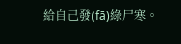給自己發(fā)綠尸寒。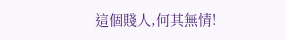這個賤人,何其無情!